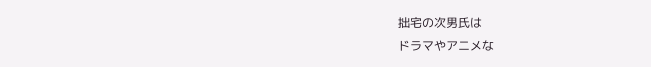拙宅の次男氏は
ドラマやアニメな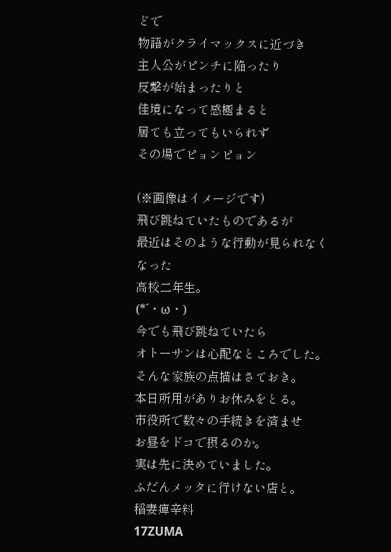どで
物語がクライマックスに近づき
主人公がピンチに陥ったり
反撃が始まったりと
佳境になって感極まると
居ても立ってもいられず
その場でピョンピョン

(※画像はイメージです)
飛び跳ねていたものであるが
最近はそのような行動が見られなくなった
高校二年生。
(*´・ω・)
今でも飛び跳ねていたら
オトーサンは心配なところでした。
そんな家族の点描はさておき。
本日所用がありお休みをとる。
市役所で数々の手続きを済ませ
お昼をドコで摂るのか。
実は先に決めていました。
ふだんメッタに行けない店と。
稲妻痺辛料
17ZUMA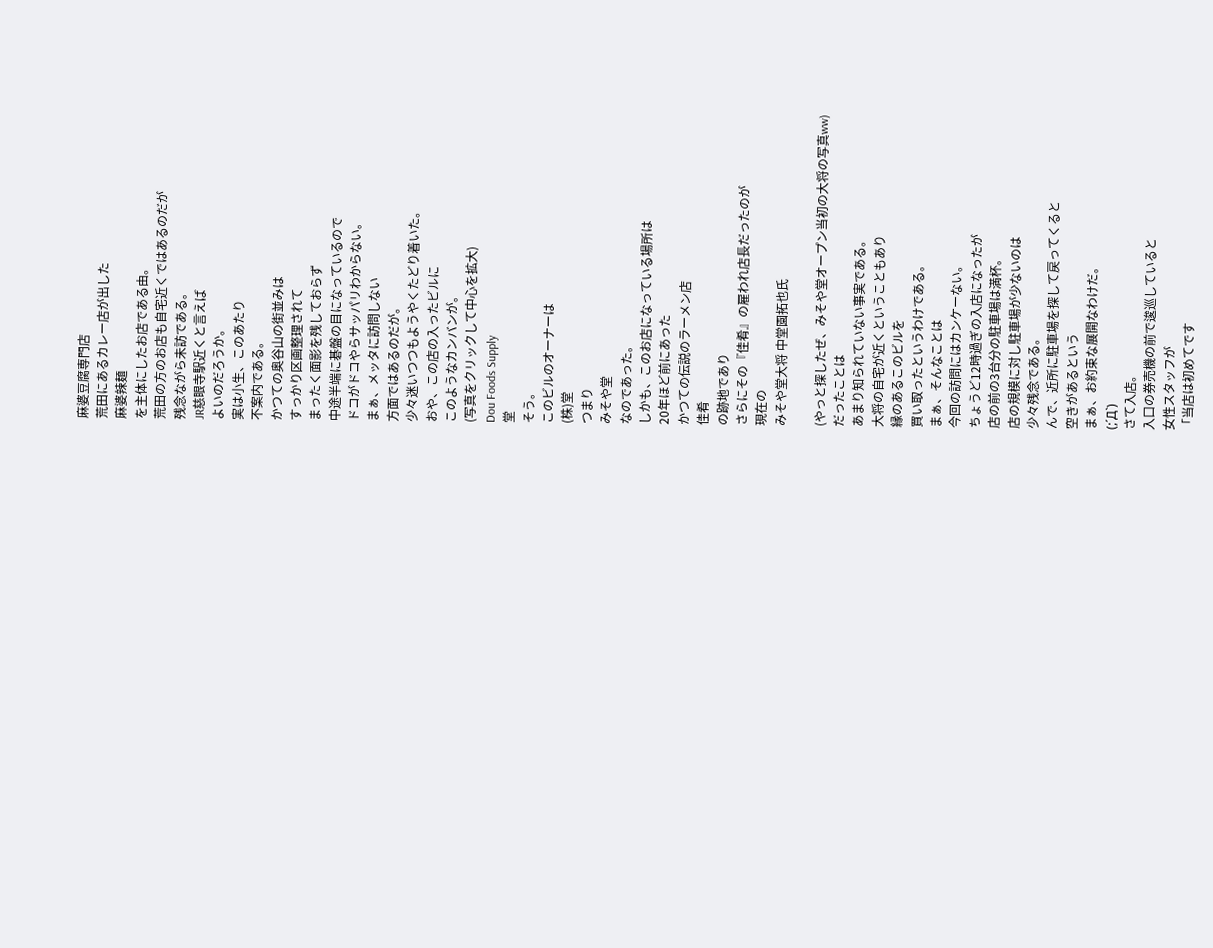麻婆豆腐専門店
荒田にあるカレー店が出した
麻婆辣麺
を主体にしたお店である由。
荒田の方のお店も自宅近くではあるのだが
残念ながら未訪である。
JR慈眼寺駅近くと言えば
よいのだろうか。
実は小生、このあたり
不案内である。
かつての奥谷山の街並みは
すっかり区画整理されて
まったく面影を残しておらず
中途半端に碁盤の目になっているので
ドコがドコやらサッパリわからない。
まぁ、メッタに訪問しない
方面ではあるのだが。
少々迷いつつもようやくたどり着いた。
おや、この店の入ったビルに
このようなカンバンが。
(写真をクリックして中心を拡大)
Dou Foods Supply
堂
そう。
このビルのオーナーは
(株)堂
つまり
みそや堂
なのであった。
しかも、このお店になっている場所は
20年ほど前にあった
かつての伝説のラーメン店
佳肴
の跡地であり
さらにその『佳肴』の雇われ店長だったのが
現在の
みそや堂大将 中堂園拓也氏

(やっと探したぜ、みそや堂オープン当初の大将の写真ww)
だったことは
あまり知られていない事実である。
大将の自宅が近くということもあり
縁のあるこのビルを
買い取ったというわけである。
まぁ、そんなことは
今回の訪問にはカンケーない。
ちょうど12時過ぎの入店になったが
店の前の3台分の駐車場は満杯。
店の規模に対し駐車場が少ないのは
少々残念である。
んで、近所に駐車場を探して戻ってくると
空きがあるという
まぁ、お約束な展開なわけだ。
(;´Д`)
さて入店。
入口の券売機の前で逡巡していると
女性スタッフが
「当店は初めてです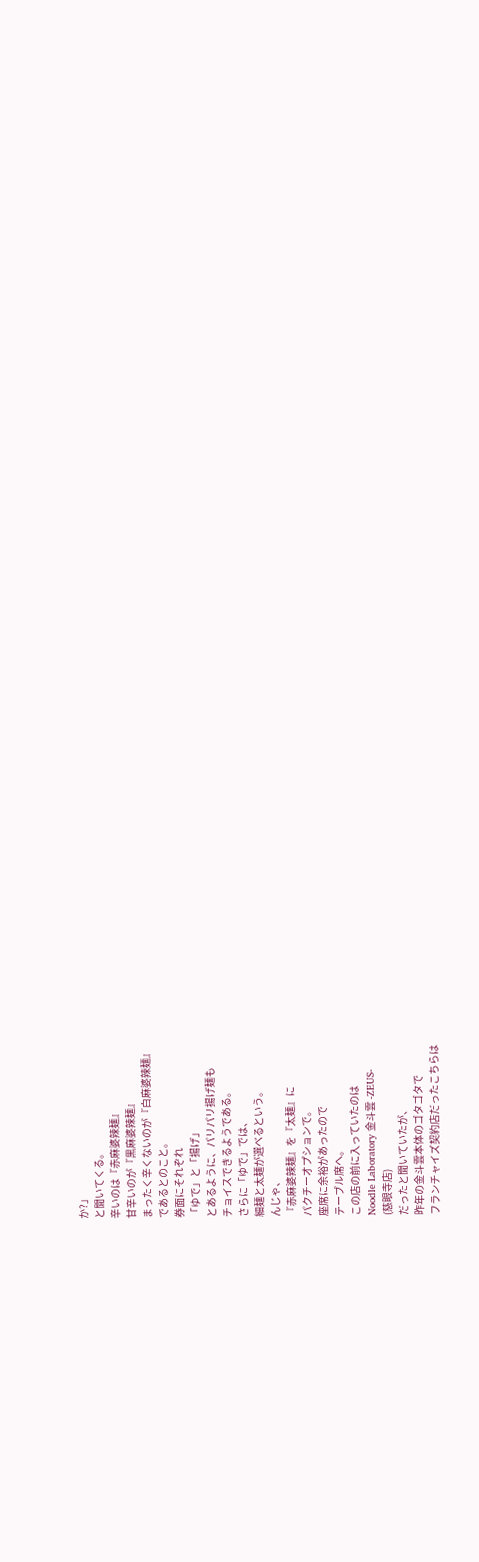か?」
と聞いてくる。
辛いのは『赤麻婆辣麺』
甘辛いのが『黒麻婆辣麺』
まったく辛くないのが『白麻婆辣麺』
であるとのこと。
券面にそれぞれ
「ゆで」と「揚げ」
とあるように、パリパリ揚げ麺も
チョイスできるようである。
さらに「ゆで」では、
細麺と太麺が選べるという。
んじゃ、
『赤麻婆辣麺』を『太麺』に
パクチーオプションで。
座席に余裕があったので
テーブル席へ。
この店の前に入っていたのは
Noodle Laboratory 金斗雲 -ZEUS-
(慈眼寺店)
だったと聞いていたが、
昨年の金斗雲本体のゴタゴタで
フランチャイズ契約店だったこちらは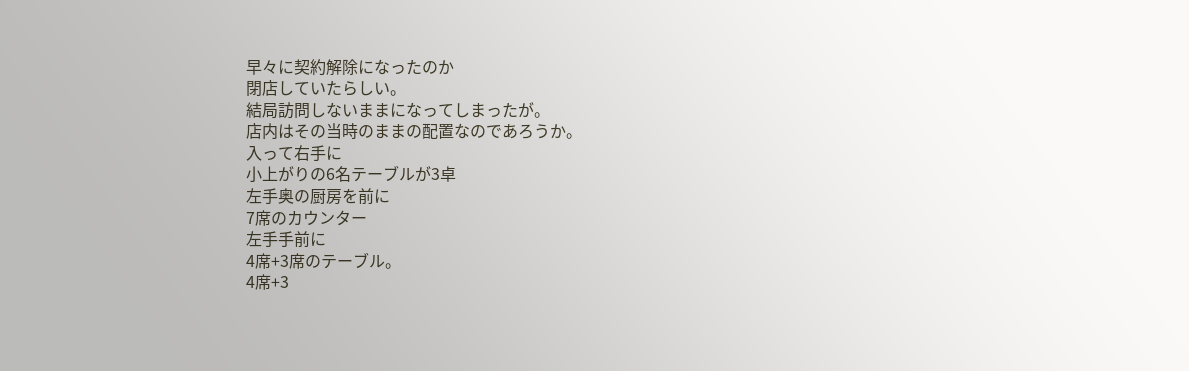早々に契約解除になったのか
閉店していたらしい。
結局訪問しないままになってしまったが。
店内はその当時のままの配置なのであろうか。
入って右手に
小上がりの6名テーブルが3卓
左手奥の厨房を前に
7席のカウンター
左手手前に
4席+3席のテーブル。
4席+3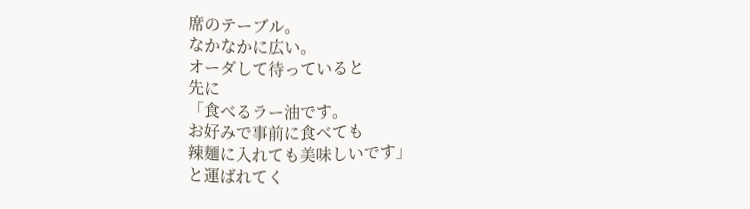席のテーブル。
なかなかに広い。
オーダして待っていると
先に
「食べるラー油です。
お好みで事前に食べても
辣麺に入れても美味しいです」
と運ばれてく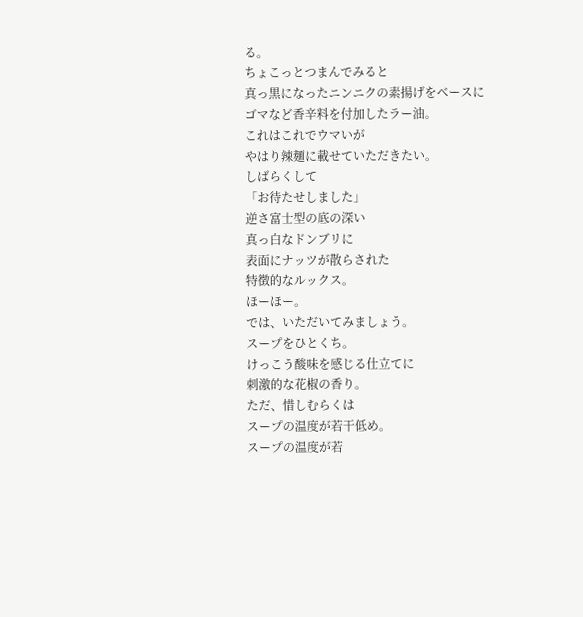る。
ちょこっとつまんでみると
真っ黒になったニンニクの素揚げをベースに
ゴマなど香辛料を付加したラー油。
これはこれでウマいが
やはり辣麺に載せていただきたい。
しばらくして
「お待たせしました」
逆さ富士型の底の深い
真っ白なドンブリに
表面にナッツが散らされた
特徴的なルックス。
ほーほー。
では、いただいてみましょう。
スープをひとくち。
けっこう酸味を感じる仕立てに
刺激的な花椒の香り。
ただ、惜しむらくは
スープの温度が若干低め。
スープの温度が若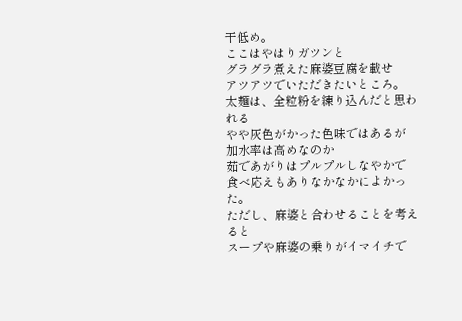干低め。
ここはやはりガツンと
グラグラ煮えた麻婆豆腐を載せ
アツアツでいただきたいところ。
太麺は、全粒粉を練り込んだと思われる
やや灰色がかった色味ではあるが
加水率は高めなのか
茹であがりはプルプルしなやかで
食べ応えもありなかなかによかった。
ただし、麻婆と合わせることを考えると
スープや麻婆の乗りがイマイチで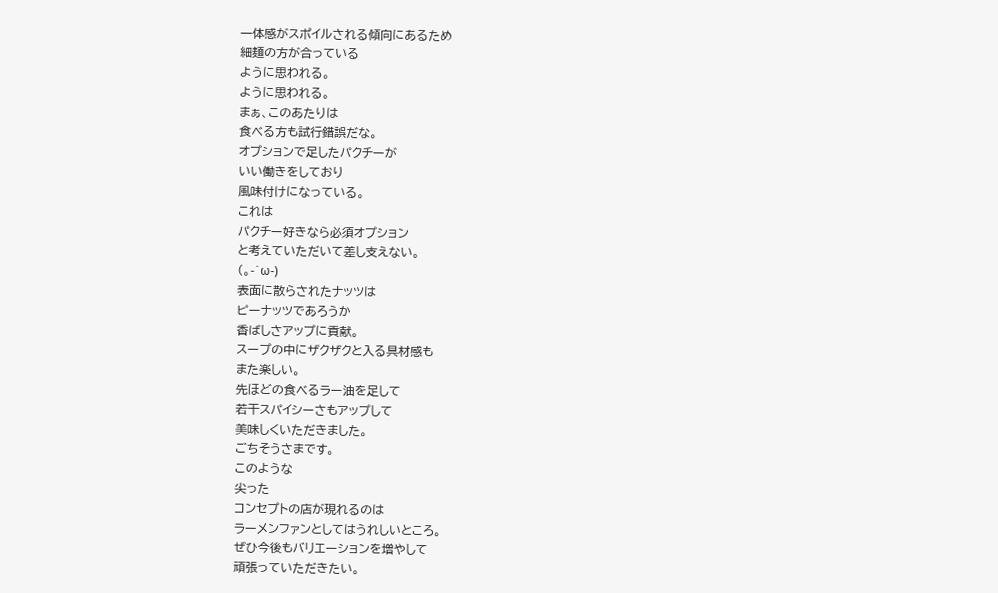一体感がスポイルされる傾向にあるため
細麺の方が合っている
ように思われる。
ように思われる。
まぁ、このあたりは
食べる方も試行錯誤だな。
オプションで足したパクチーが
いい働きをしており
風味付けになっている。
これは
パクチー好きなら必須オプション
と考えていただいて差し支えない。
(。-`ω-)
表面に散らされたナッツは
ピーナッツであろうか
香ばしさアップに貢献。
スープの中にザクザクと入る具材感も
また楽しい。
先ほどの食べるラー油を足して
若干スパイシーさもアップして
美味しくいただきました。
ごちそうさまです。
このような
尖った
コンセプトの店が現れるのは
ラーメンファンとしてはうれしいところ。
ぜひ今後もバリエーションを増やして
頑張っていただきたい。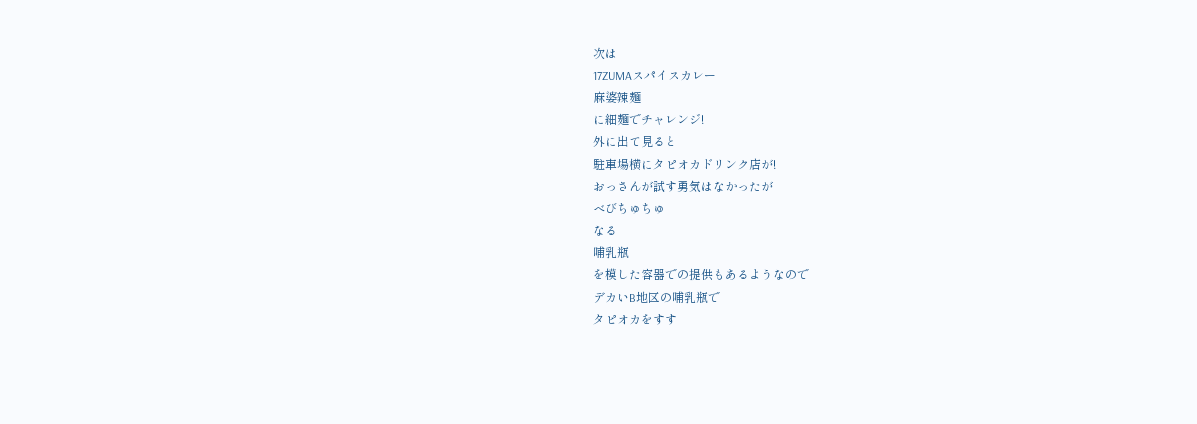次は
17ZUMAスパイスカレー
麻婆辣麺
に細麺でチャレンジ!
外に出て見ると
駐車場横にタピオカドリンク店が!
おっさんが試す勇気はなかったが
べびちゅちゅ
なる
哺乳瓶
を模した容器での提供もあるようなので
デカいB地区の哺乳瓶で
タピオカをすす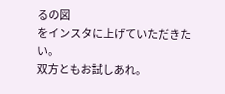るの図
をインスタに上げていただきたい。
双方ともお試しあれ。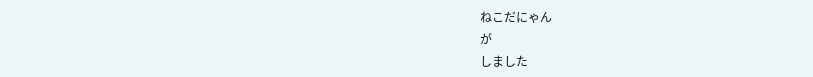ねこだにゃん
が
しました